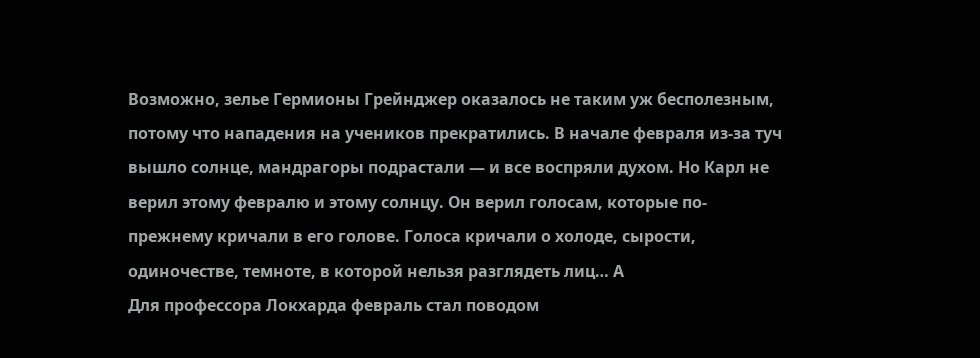Возможно, зелье Гермионы Грейнджер оказалось не таким уж бесполезным, потому что нападения на учеников прекратились. В начале февраля из-за туч вышло солнце, мандрагоры подрастали — и все воспряли духом. Но Карл не верил этому февралю и этому солнцу. Он верил голосам, которые по-прежнему кричали в его голове. Голоса кричали о холоде, сырости, одиночестве, темноте, в которой нельзя разглядеть лиц… А
Для профессора Локхарда февраль стал поводом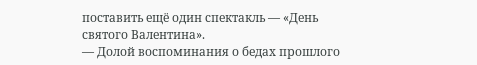поставить ещё один спектакль — «День святого Валентина».
— Долой воспоминания о бедах прошлого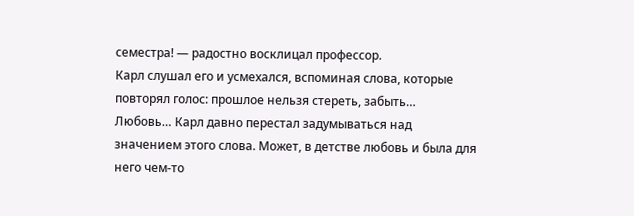семестра! — радостно восклицал профессор.
Карл слушал его и усмехался, вспоминая слова, которые повторял голос: прошлое нельзя стереть, забыть…
Любовь… Карл давно перестал задумываться над значением этого слова. Может, в детстве любовь и была для него чем-то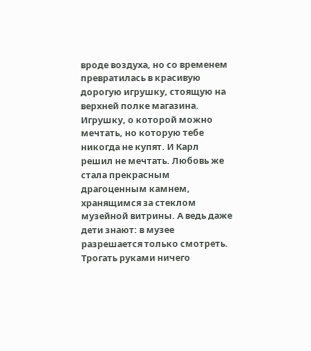вроде воздуха, но со временем превратилась в красивую дорогую игрушку, стоящую на верхней полке магазина. Игрушку, о которой можно мечтать, но которую тебе никогда не купят. И Карл решил не мечтать. Любовь же стала прекрасным драгоценным камнем, хранящимся за стеклом музейной витрины. А ведь даже дети знают: в музее разрешается только смотреть. Трогать руками ничего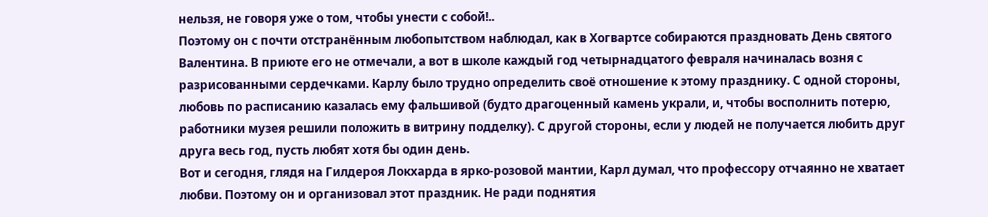нельзя, не говоря уже о том, чтобы унести с собой!..
Поэтому он с почти отстранённым любопытством наблюдал, как в Хогвартсе собираются праздновать День святого Валентина. В приюте его не отмечали, а вот в школе каждый год четырнадцатого февраля начиналась возня с разрисованными сердечками. Карлу было трудно определить своё отношение к этому празднику. С одной стороны, любовь по расписанию казалась ему фальшивой (будто драгоценный камень украли, и, чтобы восполнить потерю, работники музея решили положить в витрину подделку). С другой стороны, если у людей не получается любить друг друга весь год, пусть любят хотя бы один день.
Вот и сегодня, глядя на Гилдероя Локхарда в ярко-розовой мантии, Карл думал, что профессору отчаянно не хватает любви. Поэтому он и организовал этот праздник. Не ради поднятия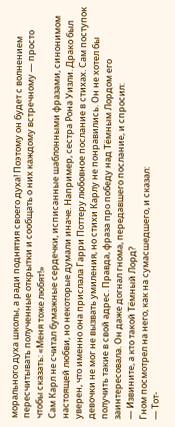морального духа школы, а ради поднятия своего духа! Поэтому он будет с волнением пересчитывать полученные открытки и сообщать о них каждому встречному — просто чтобы сказать: «Меня тоже любят!»
Сам Карл не считал бумажные сердечки, исписанные шаблонными фразами, синонимом настоящей любви, но некоторые думали иначе. Например, сестра Рона Уизли. Драко был уверен, что именно она прислала Гарри Поттеру любовное послание в стихах. Сам поступок девочки не мог не вызвать умиления, но стихи Карлу не понравились. Он не хотел бы получить такие в свой адрес. Правда, фраза про победу над Тёмным Лордом его заинтересовала. Он даже догнал гнома, передавшего послание, и спросил:
— Извините, а кто такой Тёмный Лорд?
Гном посмотрел на него, как на сумасшедшего, и сказал:
— Тот-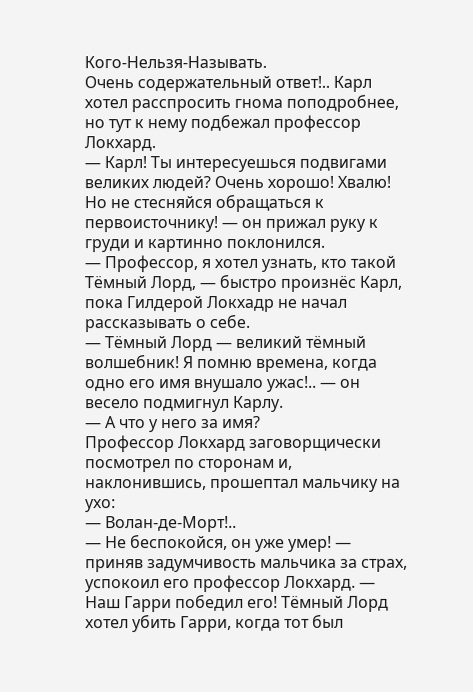Кого-Нельзя-Называть.
Очень содержательный ответ!.. Карл хотел расспросить гнома поподробнее, но тут к нему подбежал профессор Локхард.
— Карл! Ты интересуешься подвигами великих людей? Очень хорошо! Хвалю! Но не стесняйся обращаться к первоисточнику! — он прижал руку к груди и картинно поклонился.
— Профессор, я хотел узнать, кто такой Тёмный Лорд, — быстро произнёс Карл, пока Гилдерой Локхадр не начал рассказывать о себе.
— Тёмный Лорд — великий тёмный волшебник! Я помню времена, когда одно его имя внушало ужас!.. — он весело подмигнул Карлу.
— А что у него за имя?
Профессор Локхард заговорщически посмотрел по сторонам и, наклонившись, прошептал мальчику на ухо:
— Волан-де-Морт!..
— Не беспокойся, он уже умер! — приняв задумчивость мальчика за страх, успокоил его профессор Локхард. — Наш Гарри победил его! Тёмный Лорд хотел убить Гарри, когда тот был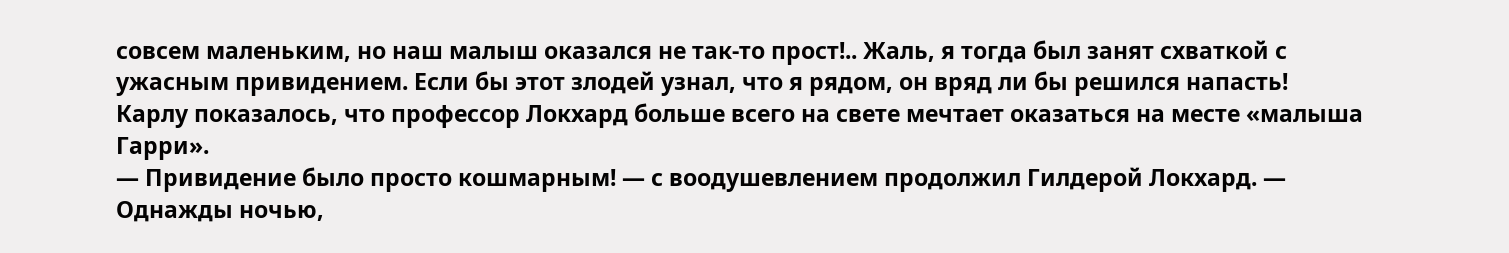совсем маленьким, но наш малыш оказался не так-то прост!.. Жаль, я тогда был занят схваткой с ужасным привидением. Если бы этот злодей узнал, что я рядом, он вряд ли бы решился напасть!
Карлу показалось, что профессор Локхард больше всего на свете мечтает оказаться на месте «малыша Гарри».
— Привидение было просто кошмарным! — с воодушевлением продолжил Гилдерой Локхард. — Однажды ночью,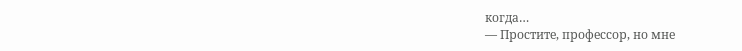когда…
— Простите, профессор, но мне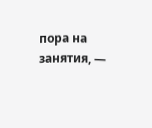пора на занятия, —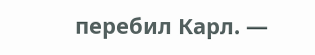перебил Карл. —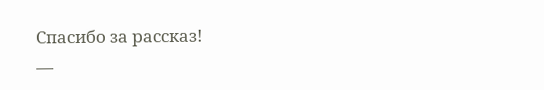Спасибо за рассказ!
—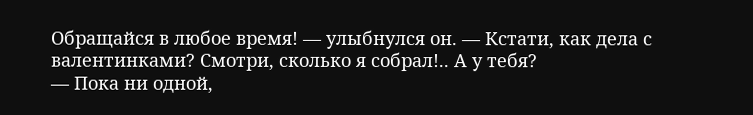Обращайся в любое время! — улыбнулся он. — Кстати, как дела с валентинками? Смотри, сколько я собрал!.. А у тебя?
— Пока ни одной,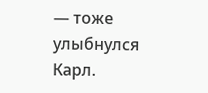— тоже улыбнулся Карл.